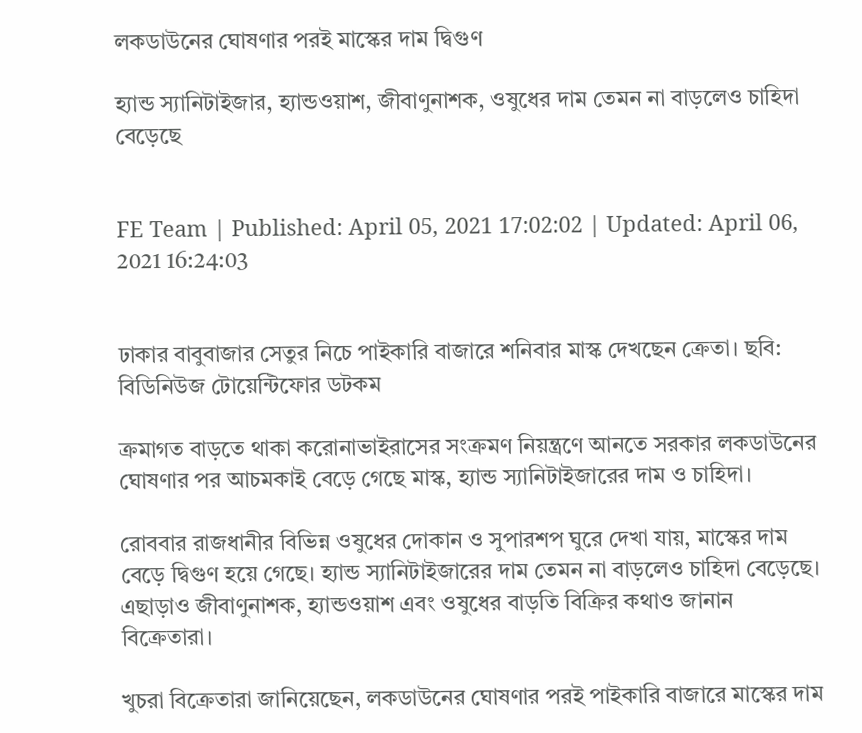লকডাউনের ঘোষণার পরই মাস্কের দাম দ্বিগুণ

হ্যান্ড স্যানিটাইজার, হ্যান্ডওয়াশ, জীবাণুনাশক, ওষুধের দাম তেমন না বাড়লেও চাহিদা বেড়েছে


FE Team | Published: April 05, 2021 17:02:02 | Updated: April 06, 2021 16:24:03


ঢাকার বাবুবাজার সেতুর নিচে পাইকারি বাজারে শনিবার মাস্ক দেখছেন ক্রেতা। ছবি: বিডিনিউজ টোয়েন্টিফোর ডটকম

ক্রমাগত বাড়তে থাকা করোনাভাইরাসের সংক্রমণ নিয়ন্ত্রণে আনতে সরকার লকডাউনের ঘোষণার পর আচমকাই বেড়ে গেছে মাস্ক, হ্যান্ড স্যানিটাইজারের দাম ও চাহিদা।

রোববার রাজধানীর বিভিন্ন ওষুধের দোকান ও সুপারশপ ঘুরে দেখা যায়, মাস্কের দাম বেড়ে দ্বিগুণ হয়ে গেছে। হ্যান্ড স্যানিটাইজারের দাম তেমন না বাড়লেও চাহিদা বেড়েছে। এছাড়াও জীবাণুনাশক, হ্যান্ডওয়াশ এবং ওষুধের বাড়তি বিক্রির কথাও জানান বিক্রেতারা।

খুচরা বিক্রেতারা জানিয়েছেন, লকডাউনের ঘোষণার পরই পাইকারি বাজারে মাস্কের দাম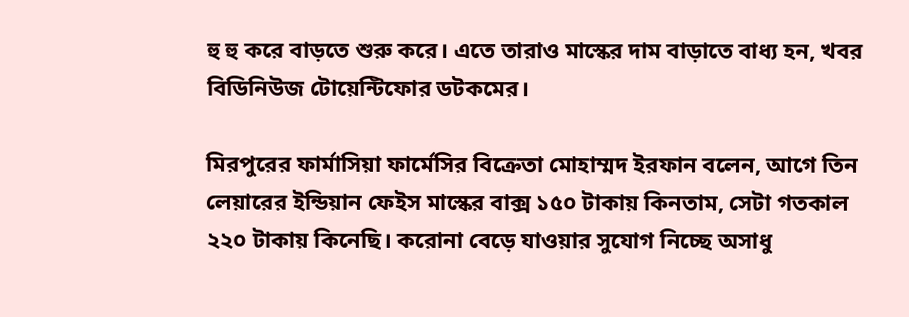হু হু করে বাড়তে শুরু করে। এতে তারাও মাস্কের দাম বাড়াতে বাধ্য হন, খবর বিডিনিউজ টোয়েন্টিফোর ডটকমের।

মিরপুরের ফার্মাসিয়া ফার্মেসির বিক্রেতা মোহাম্মদ ইরফান বলেন, আগে তিন লেয়ারের ইন্ডিয়ান ফেইস মাস্কের বাক্স ১৫০ টাকায় কিনতাম, সেটা গতকাল ২২০ টাকায় কিনেছি। করোনা বেড়ে যাওয়ার সুযোগ নিচ্ছে অসাধু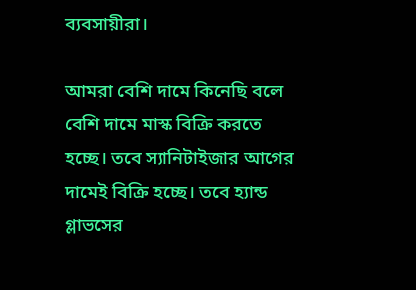ব্যবসায়ীরা।

আমরা বেশি দামে কিনেছি বলে বেশি দামে মাস্ক বিক্রি করতে হচ্ছে। তবে স্যানিটাইজার আগের দামেই বিক্রি হচ্ছে। তবে হ্যান্ড গ্লাভসের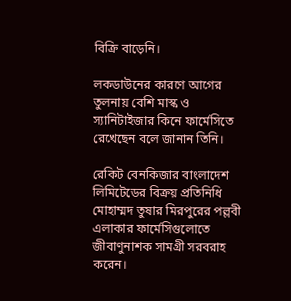বিক্রি বাড়েনি।

লকডাউনের কারণে আগের তুলনায় বেশি মাস্ক ও স্যানিটাইজার কিনে ফার্মেসিতে রেখেছেন বলে জানান তিনি।

রেকিট বেনকিজার বাংলাদেশ লিমিটেডের বিক্রয় প্রতিনিধি মোহাম্মদ তুষার মিরপুরের পল্লবী এলাকার ফার্মেসিগুলোতে জীবাণুনাশক সামগ্রী সরবরাহ করেন।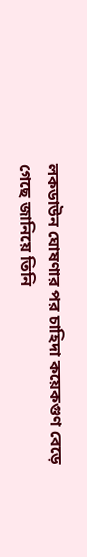লকডাউন ঘোষণার পর চাহিদা কয়েকগুণ বেড়ে গেছে জানিয়ে তিনি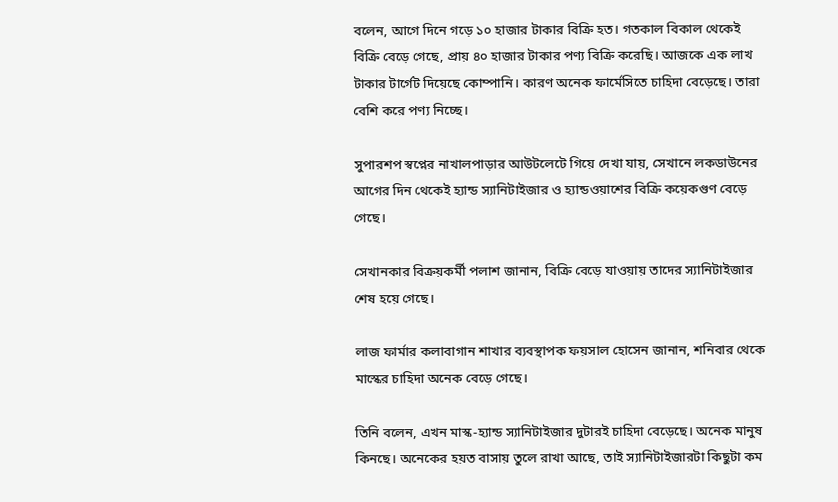বলেন, আগে দিনে গড়ে ১০ হাজার টাকার বিক্রি হত। গতকাল বিকাল থেকেই বিক্রি বেড়ে গেছে, প্রায় ৪০ হাজার টাকার পণ্য বিক্রি করেছি। আজকে এক লাখ টাকার টার্গেট দিয়েছে কোম্পানি। কারণ অনেক ফার্মেসিতে চাহিদা বেড়েছে। তারা বেশি করে পণ্য নিচ্ছে।

সুপারশপ স্বপ্নের নাখালপাড়ার আউটলেটে গিয়ে দেখা যায়, সেখানে লকডাউনের আগের দিন থেকেই হ্যান্ড স্যানিটাইজার ও হ্যান্ডওয়াশের বিক্রি কয়েকগুণ বেড়ে গেছে।

সেখানকার বিক্রয়কর্মী পলাশ জানান, বিক্রি বেড়ে যাওয়ায় তাদের স্যানিটাইজার শেষ হয়ে গেছে।

লাজ ফার্মার কলাবাগান শাখার ব্যবস্থাপক ফয়সাল হোসেন জানান, শনিবার থেকে মাস্কের চাহিদা অনেক বেড়ে গেছে।

তিনি বলেন, এখন মাস্ক-হ্যান্ড স্যানিটাইজার দুটারই চাহিদা বেড়েছে। অনেক মানুষ কিনছে। অনেকের হয়ত বাসায় তুলে রাখা আছে, তাই স্যানিটাইজারটা কিছুটা কম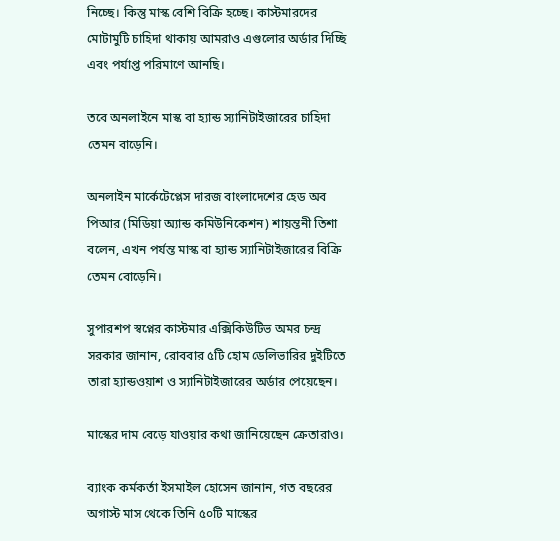নিচ্ছে। কিন্তু মাস্ক বেশি বিক্রি হচ্ছে। কাস্টমারদের মোটামুটি চাহিদা থাকায় আমরাও এগুলোর অর্ডার দিচ্ছি এবং পর্যাপ্ত পরিমাণে আনছি।

তবে অনলাইনে মাস্ক বা হ্যান্ড স্যানিটাইজারের চাহিদা তেমন বাড়েনি।

অনলাইন মার্কেটেপ্লেস দারজ বাংলাদেশের হেড অব পিআর (মিডিয়া অ্যান্ড কমিউনিকেশন) শায়ন্তনী তিশা বলেন, এখন পর্যন্ত মাস্ক বা হ্যান্ড স্যানিটাইজারের বিক্রি তেমন বোড়েনি।

সুপারশপ স্বপ্নের কাস্টমার এক্সিকিউটিভ অমর চন্দ্র সরকার জানান, রোববার ৫টি হোম ডেলিভারির দুইটিতে তারা হ্যান্ডওয়াশ ও স্যানিটাইজারের অর্ডার পেয়েছেন।

মাস্কের দাম বেড়ে যাওয়ার কথা জানিয়েছেন ক্রেতারাও।

ব্যাংক কর্মকর্তা ইসমাইল হোসেন জানান, গত বছরের অগাস্ট মাস থেকে তিনি ৫০টি মাস্কের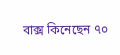বাক্স কিনেছেন ৭০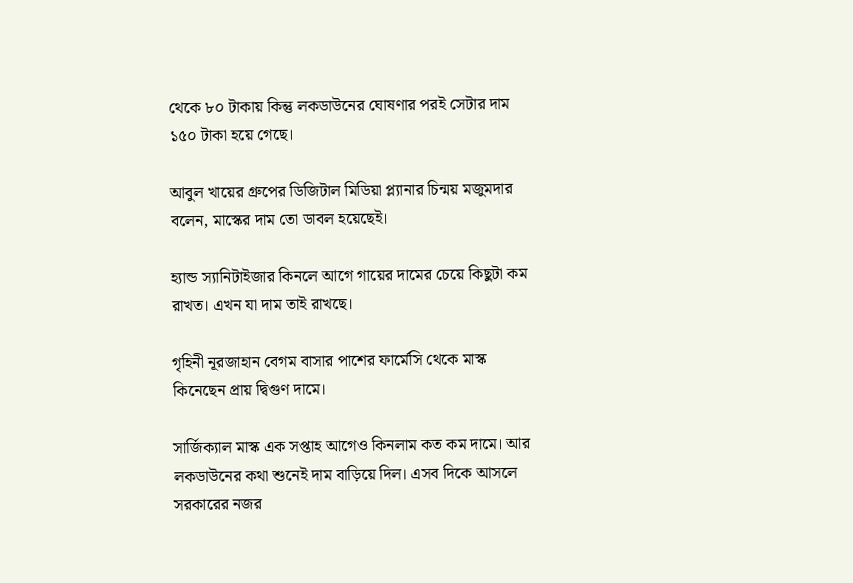থেকে ৮০ টাকায় কিন্তু লকডাউনের ঘোষণার পরই সেটার দাম ১৫০ টাকা হয়ে গেছে।

আবুল খায়ের গ্রুপের ডিজিটাল মিডিয়া প্ল্যানার চিন্ময় মজুমদার বলেন, মাস্কের দাম তো ডাবল হয়েছেই।

হ্যান্ড স্যানিটাইজার কিনলে আগে গায়ের দামের চেয়ে কিছুটা কম রাখত। এখন যা দাম তাই রাখছে।

গৃহিনী নূরজাহান বেগম বাসার পাশের ফার্মেসি থেকে মাস্ক কিনেছেন প্রায় দ্বিগুণ দামে।

সার্জিক্যাল মাস্ক এক সপ্তাহ আগেও কিনলাম কত কম দামে। আর লকডাউনের কথা শুনেই দাম বাড়িয়ে দিল। এসব দিকে আসলে সরকারের নজর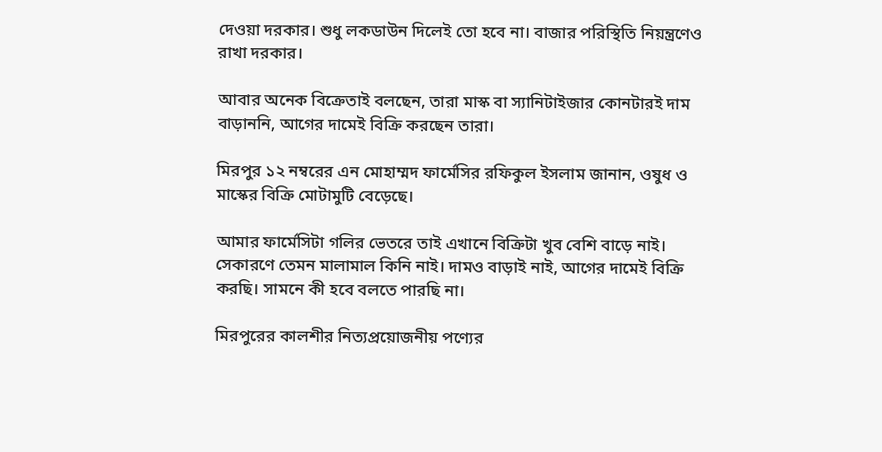দেওয়া দরকার। শুধু লকডাউন দিলেই তো হবে না। বাজার পরিস্থিতি নিয়ন্ত্রণেও রাখা দরকার।

আবার অনেক বিক্রেতাই বলছেন, তারা মাস্ক বা স্যানিটাইজার কোনটারই দাম বাড়াননি, আগের দামেই বিক্রি করছেন তারা।

মিরপুর ১২ নম্বরের এন মোহাম্মদ ফার্মেসির রফিকুল ইসলাম জানান, ওষুধ ও মাস্কের বিক্রি মোটামুটি বেড়েছে।

আমার ফার্মেসিটা গলির ভেতরে তাই এখানে বিক্রিটা খুব বেশি বাড়ে নাই। সেকারণে তেমন মালামাল কিনি নাই। দামও বাড়াই নাই, আগের দামেই বিক্রি করছি। সামনে কী হবে বলতে পারছি না।

মিরপুরের কালশীর নিত্যপ্রয়োজনীয় পণ্যের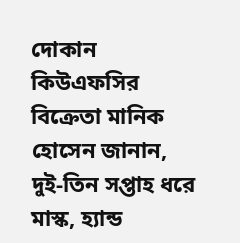দোকান কিউএফসির বিক্রেতা মানিক হোসেন জানান, দুই-তিন সপ্তাহ ধরে মাস্ক, হ্যান্ড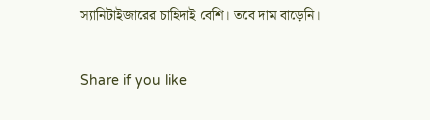স্যানিটাইজারের চাহিদাই বেশি। তবে দাম বাড়েনি।

Share if you like